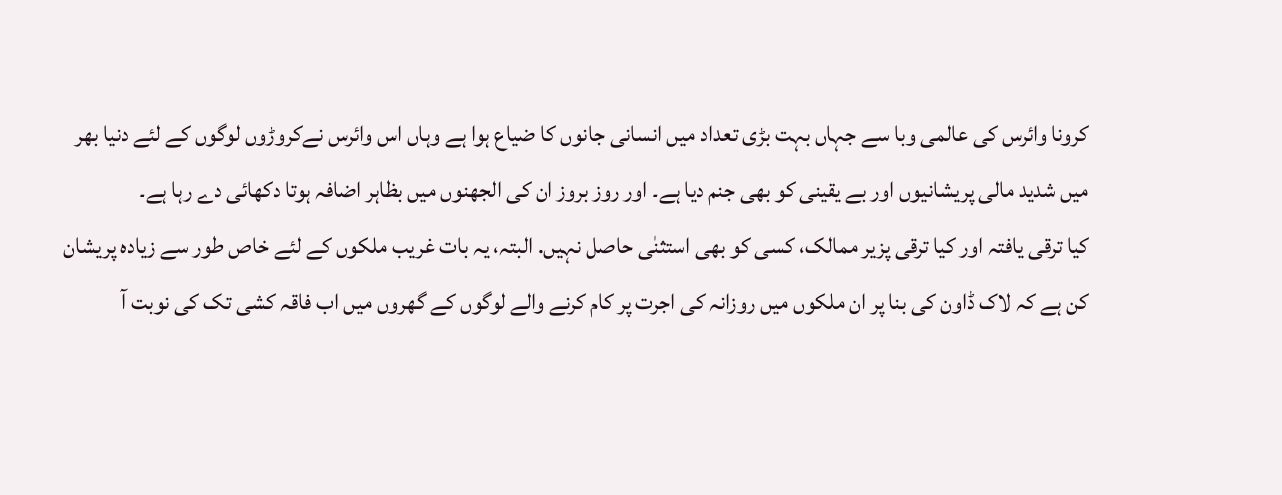کرونا وائرس کی عالمی وبا سے جہاں بہت بڑی تعداد میں انسانی جانوں کا ضیاع ہوا ہے وہاں اس وائرس نےکروڑوں لوگوں کے لئے دنیا بھر میں شدید مالی پریشانیوں اور بے یقینی کو بھی جنم دیا ہے۔ اور روز بروز ان کی الجھنوں میں بظاہر اضافہ ہوتا دکھائی دے رہا ہے۔
کیا ترقی یافتہ اور کیا ترقی پزیر ممالک، کسی کو بھی استثنٰی حاصل نہیں. البتہ، یہ بات غریب ملکوں کے لئے خاص طور سے زیادہ پریشان کن ہے کہ لاک ڈاون کی بنا پر ان ملکوں میں روزانہ کی اجرت پر کام کرنے والے لوگوں کے گھروں میں اب فاقہ کشی تک کی نوبت آ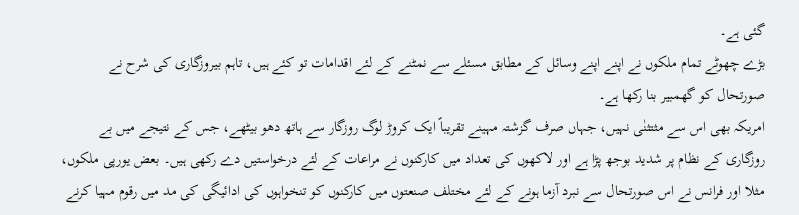گئی ہے۔
بڑے چھوٹے تمام ملکوں نے اپنے اپنے وسائل کے مطابق مسئلے سے نمٹنے کے لئے اقدامات تو کئے ہیں، تاہم بیروزگاری کی شرح نے صورتحال کو گھمبیر بنا رکھا ہے۔
امریکہ بھی اس سے مثتثنٰی نہیں، جہاں صرف گزشتہ مہینے تقریباً ایک کروڑ لوگ روزگار سے ہاتھ دھو بیٹھے، جس کے نتیجے میں بے روزگاری کے نظام پر شدید بوجھ پڑا ہے اور لاکھوں کی تعداد میں کارکنوں نے مراعات کے لئے درخواستیں دے رکھی ہیں۔ بعض یورپی ملکوں، مثلا اور فرانس نے اس صورتحال سے نبرد آزما ہونے کے لئے مختلف صنعتوں میں کارکنوں کو تنخواہوں کی ادائیگی کی مد میں رقوم مہیا کرنے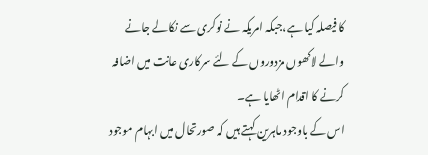کا فیصلہ کیا ہے،جبکہ امریکہ نے نوکری سے نکالے جانے والے لاکھوں مزدوروں کے لئے سرکاری عانت میں اضافہ کرنے کا اقدام اٹھایا ہے۔
اس کے باوجود ماہرین کہتے ہیں کہ صورتحال میں ابہام موجود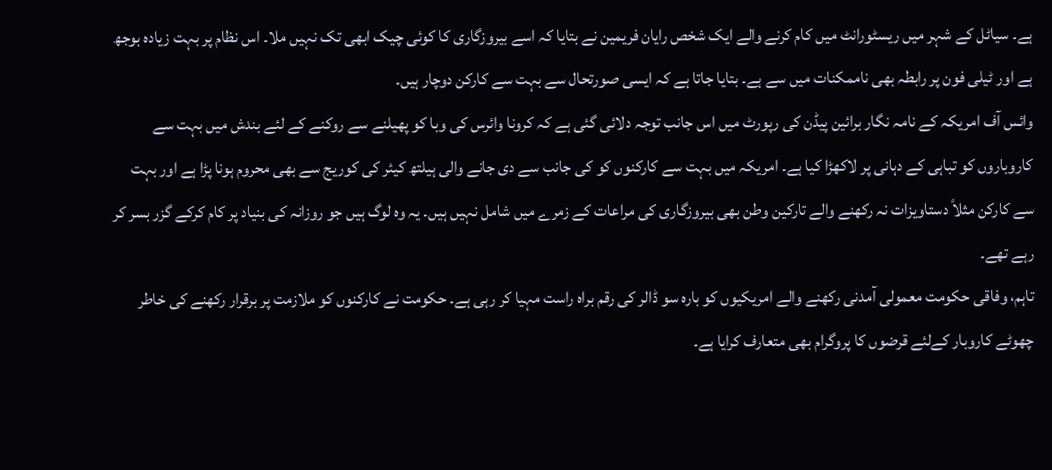ہے۔ سیاٹل کے شہر میں ریسٹورانٹ میں کام کرنے والے ایک شخص رایان فریمین نے بتایا کہ اسے بیروزگاری کا کوئی چیک ابھی تک نہیں ملا۔ اس نظام پر بہت زیادہ بوجھ ہے اور ٹیلی فون پر رابطہ بھی ناممکنات میں سے ہے۔ بتایا جاتا ہے کہ ایسی صورتحال سے بہت سے کارکن دوچار ہیں۔
وائس آف امریکہ کے نامہ نگار برائین پیڈن کی رپورٹ میں اس جانب توجہ دلائی گئی ہے کہ کرونا وائرس کی وبا کو پھیلنے سے روکنے کے لئے بندش میں بہت سے کاروباروں کو تباہی کے دہانی پر لاکھڑا کیا ہے۔ امریکہ میں بہت سے کارکنوں کو کی جانب سے دی جانے والی ہیلتھ کیئر کی کوریج سے بھی محروم ہونا پڑا ہے اور بہت سے کارکن مثلاً دستاویزات نہ رکھنے والے تارکین وطن بھی بیروزگاری کی مراعات کے زمرے میں شامل نہیں ہیں۔ یہ وہ لوگ ہیں جو روزانہ کی بنیاد پر کام کرکے گزر بسر کر رہے تھے۔
تاہم، وفاقی حکومت معمولی آمدنی رکھنے والے امریکیوں کو بارہ سو ڈالر کی رقم براہ راست مہیا کر رہی ہے۔ حکومت نے کارکنوں کو ملازمت پر برقرار رکھنے کی خاطر چھوٹے کاروبار کےلئے قرضوں کا پروگرام بھی متعارف کرایا ہے۔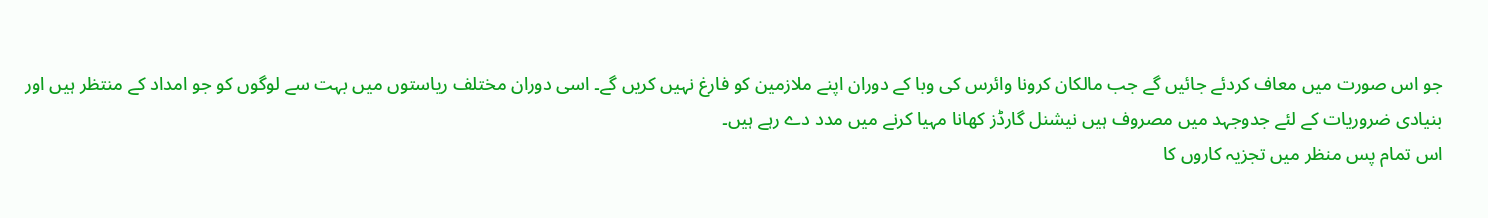جو اس صورت میں معاف کردئے جائیں گے جب مالکان کرونا وائرس کی وبا کے دوران اپنے ملازمین کو فارغ نہیں کریں گے۔ اسی دوران مختلف ریاستوں میں بہت سے لوگوں کو جو امداد کے منتظر ہیں اور بنیادی ضروریات کے لئے جدوجہد میں مصروف ہیں نیشنل گارڈز کھانا مہیا کرنے میں مدد دے رہے ہیں۔
اس تمام پس منظر میں تجزیہ کاروں کا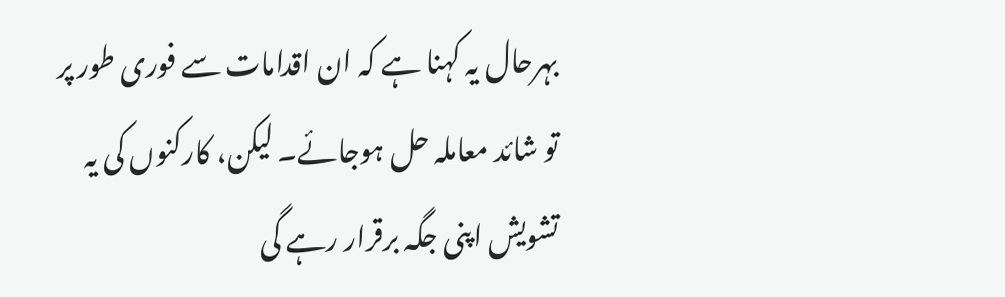بہرحال یہ کہنا ہے کہ ان اقدامات سے فوری طور پر تو شائد معاملہ حل ہوجائے۔ لیکن، کارکنوں کی یہ تشویش اپنی جگہ برقرار رہے گی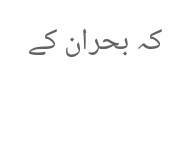کہ بحران کے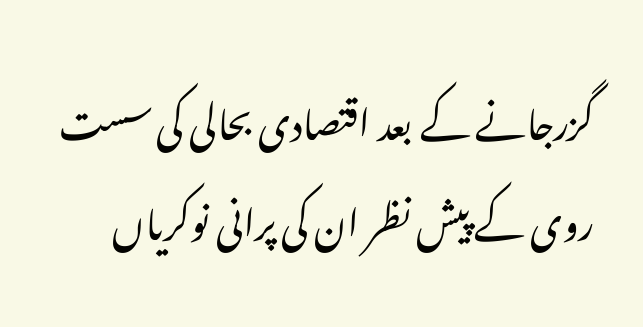گزرجانے کے بعد اقتصادی بحالی کی سست روی کے پیش نظر ان کی پرانی نوکریاں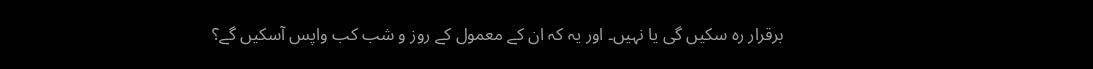برقرار رہ سکیں گی یا نہیں۔ اور یہ کہ ان کے معمول کے روز و شب کب واپس آسکیں گے؟